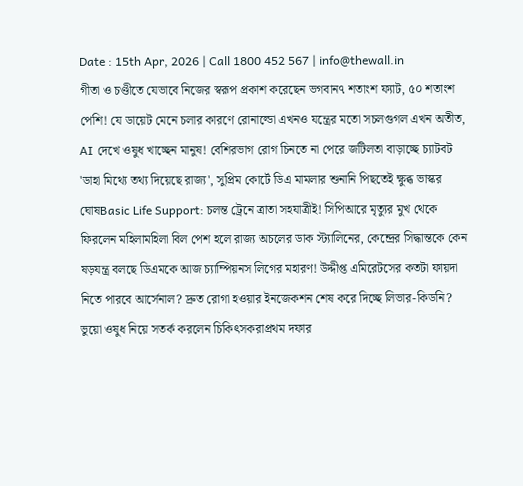Date : 15th Apr, 2026 | Call 1800 452 567 | info@thewall.in
গীতা ও চণ্ডীতে যেভাবে নিজের স্বরূপ প্রকাশ করেছেন ভগবান৭ শতাংশ ফ্যাট, ৫০ শতাংশ পেশি! যে ডায়েট মেনে চলার কারণে রোনাল্ডো এখনও যন্ত্রের মতো সচলগুগল এখন অতীত, AI দেখে ওষুধ খাচ্ছেন মানুষ! বেশিরভাগ রোগ চিনতে না পেরে জটিলতা বাড়াচ্ছে চ্যাটবট 'ডাহা মিথ্যে তথ্য দিয়েছে রাজ্য', সুপ্রিম কোর্টে ডিএ মামলার শুনানি পিছতেই ক্ষুব্ধ ভাস্কর ঘোষBasic Life Support: চলন্ত ট্রেনে ত্রাতা সহযাত্রীই! সিপিআরে মৃত্যুর মুখ থেকে ফিরলেন মহিলামহিলা বিল পেশ হলে রাজ্য অচলের ডাক স্ট্যালিনের, কেন্দ্রের সিদ্ধান্তকে কেন ষড়যন্ত্র বলছে ডিএমকে আজ চ্যাম্পিয়নস লিগের মহারণ! উদ্দীপ্ত এমিরেটসের কতটা ফায়দা নিতে পারবে আর্সেনাল? দ্রুত রোগা হওয়ার ইনজেকশন শেষ করে দিচ্ছে লিভার-কিডনি? ভুয়ো ওষুধ নিয়ে সতর্ক করলেন চিকিৎসকরাপ্রথম দফার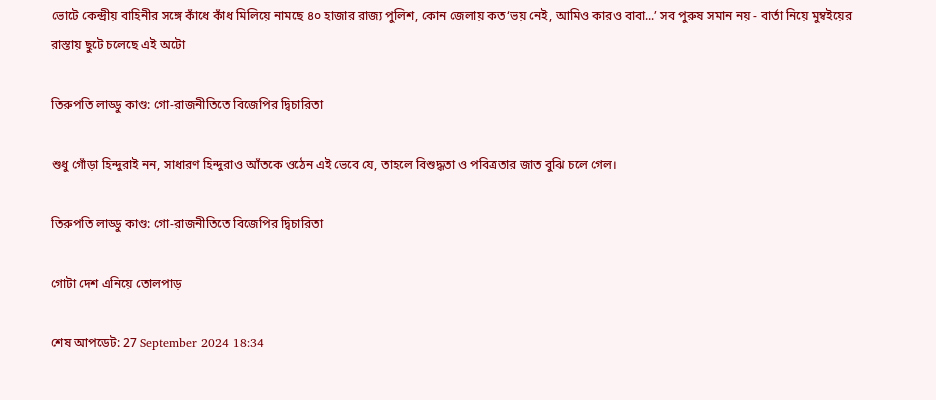ভোটে কেন্দ্রীয় বাহিনীর সঙ্গে কাঁধে কাঁধ মিলিয়ে নামছে ৪০ হাজার রাজ্য পুলিশ, কোন জেলায় কত‘ভয় নেই, আমিও কারও বাবা...’ সব পুরুষ সমান নয় - বার্তা নিয়ে মুম্বইয়ের রাস্তায় ছুটে চলেছে এই অটো

তিরুপতি লাড্ডু কাণ্ড: গো-রাজনীতিতে বিজেপির দ্বিচারিতা

শুধু গোঁড়া হিন্দুরাই নন, সাধারণ হিন্দুরাও আঁতকে ওঠেন এই ভেবে যে, তাহলে বিশুদ্ধতা ও পবিত্রতার জাত বুঝি চলে গেল।

তিরুপতি লাড্ডু কাণ্ড: গো-রাজনীতিতে বিজেপির দ্বিচারিতা

গোটা দেশ এনিয়ে তোলপাড়

শেষ আপডেট: 27 September 2024 18:34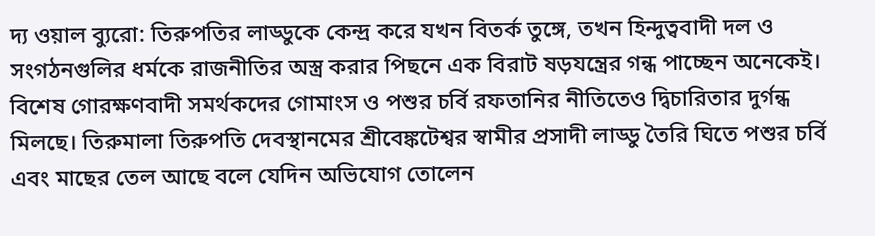দ্য ওয়াল ব্যুরো: তিরুপতির লাড্ডুকে কেন্দ্র করে যখন বিতর্ক তুঙ্গে, তখন হিন্দুত্ববাদী দল ও সংগঠনগুলির ধর্মকে রাজনীতির অস্ত্র করার পিছনে এক বিরাট ষড়যন্ত্রের গন্ধ পাচ্ছেন অনেকেই। বিশেষ গোরক্ষণবাদী সমর্থকদের গোমাংস ও পশুর চর্বি রফতানির নীতিতেও দ্বিচারিতার দুর্গন্ধ মিলছে। তিরুমালা তিরুপতি দেবস্থানমের শ্রীবেঙ্কটেশ্বর স্বামীর প্রসাদী লাড্ডু তৈরি ঘিতে পশুর চর্বি এবং মাছের তেল আছে বলে যেদিন অভিযোগ তোলেন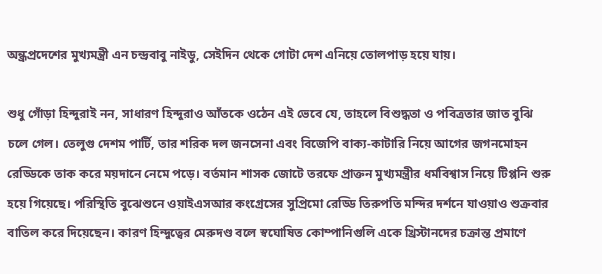অন্ধ্রপ্রদেশের মুখ্যমন্ত্রী এন চন্দ্রবাবু নাইডু, সেইদিন থেকে গোটা দেশ এনিয়ে তোলপাড় হয়ে যায়।

শুধু গোঁড়া হিন্দুরাই নন, সাধারণ হিন্দুরাও আঁতকে ওঠেন এই ভেবে যে, তাহলে বিশুদ্ধতা ও পবিত্রতার জাত বুঝি চলে গেল। তেলুগু দেশম পার্টি, তার শরিক দল জনসেনা এবং বিজেপি বাক্য-কাটারি নিয়ে আগের জগনমোহন রেড্ডিকে তাক করে ময়দানে নেমে পড়ে। বর্তমান শাসক জোটে তরফে প্রাক্তন মুখ্যমন্ত্রীর ধর্মবিশ্বাস নিয়ে টিপ্পনি শুরু হয়ে গিয়েছে। পরিস্থিতি বুঝেশুনে ওয়াইএসআর কংগ্রেসের সুপ্রিমো রেড্ডি তিরুপতি মন্দির দর্শনে যাওয়াও শুক্রবার বাতিল করে দিয়েছেন। কারণ হিন্দুত্বের মেরুদণ্ড বলে স্বঘোষিত কোম্পানিগুলি একে খ্রিস্টানদের চক্রান্ত প্রমাণে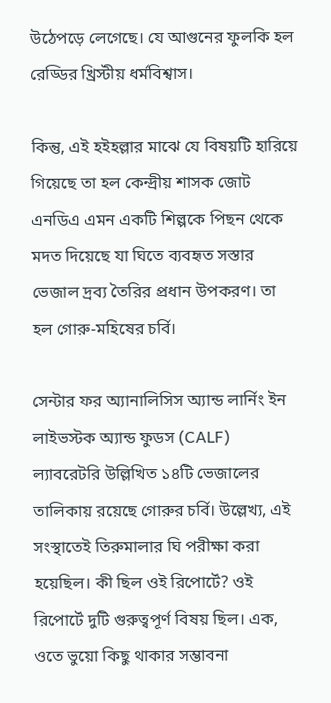উঠেপড়ে লেগেছে। যে আগুনের ফুলকি হল রেড্ডির খ্রিস্টীয় ধর্মবিশ্বাস।

কিন্তু, এই হইহল্লার মাঝে যে বিষয়টি হারিয়ে গিয়েছে তা হল কেন্দ্রীয় শাসক জোট এনডিএ এমন একটি শিল্পকে পিছন থেকে মদত দিয়েছে যা ঘিতে ব্যবহৃত সস্তার ভেজাল দ্রব্য তৈরির প্রধান উপকরণ। তা হল গোরু-মহিষের চর্বি।

সেন্টার ফর অ্যানালিসিস অ্যান্ড লার্নিং ইন লাইভস্টক অ্যান্ড ফুডস (CALF) ল্যাবরেটরি উল্লিখিত ১৪টি ভেজালের তালিকায় রয়েছে গোরুর চর্বি। উল্লেখ্য, এই সংস্থাতেই তিরুমালার ঘি পরীক্ষা করা হয়েছিল। কী ছিল ওই রিপোর্টে? ওই রিপোর্টে দুটি গুরুত্বপূর্ণ বিষয় ছিল। এক, ওতে ভুয়ো কিছু থাকার সম্ভাবনা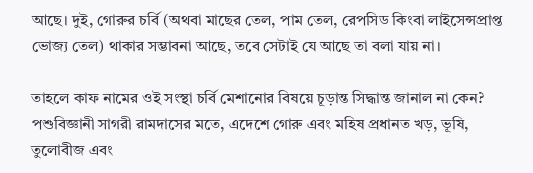আছে। দুই, গোরুর চর্বি (অথবা মাছের তেল, পাম তেল, রেপসিড কিংবা লাইসেন্সপ্রাপ্ত ভোজ্য তেল) থাকার সম্ভাবনা আছে, তবে সেটাই যে আছে তা বলা যায় না।

তাহলে কাফ নামের ওই সংস্থা চর্বি মেশানোর বিষয়ে চূড়ান্ত সিদ্ধান্ত জানাল না কেন? পশুবিজ্ঞানী সাগরী রামদাসের মতে, এদেশে গোরু এবং মহিষ প্রধানত খড়, ভূষি, তুলোবীজ এবং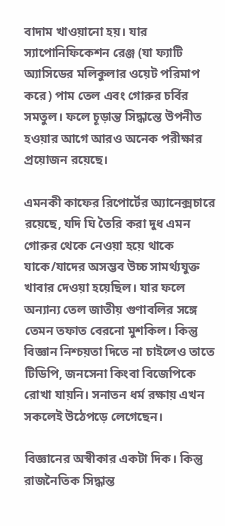বাদাম খাওয়ানো হয়। যার স্যাপোনিফিকেশন রেঞ্জ (যা ফ্যাটি অ্যাসিডের মলিকুলার ওয়েট পরিমাপ করে) পাম তেল এবং গোরুর চর্বির সমতুল। ফলে চূড়ান্ত সিদ্ধান্তে উপনীত হওয়ার আগে আরও অনেক পরীক্ষার প্রয়োজন রয়েছে।

এমনকী কাফের রিপোর্টের অ্যানেক্সচারে রয়েছে, যদি ঘি তৈরি করা দুধ এমন গোরুর থেকে নেওয়া হয়ে থাকে যাকে/যাদের অসম্ভব উচ্চ সামর্থ্যযুক্ত খাবার দেওয়া হয়েছিল। যার ফলে অন্যান্য তেল জাতীয় গুণাবলির সঙ্গে তেমন তফাত বেরনো মুশকিল। কিন্তু বিজ্ঞান নিশ্চয়তা দিতে না চাইলেও তাতে টিডিপি, জনসেনা কিংবা বিজেপিকে রোখা যায়নি। সনাতন ধর্ম রক্ষায় এখন সকলেই উঠেপড়ে লেগেছেন।

বিজ্ঞানের অস্বীকার একটা দিক। কিন্তু রাজনৈতিক সিদ্ধান্ত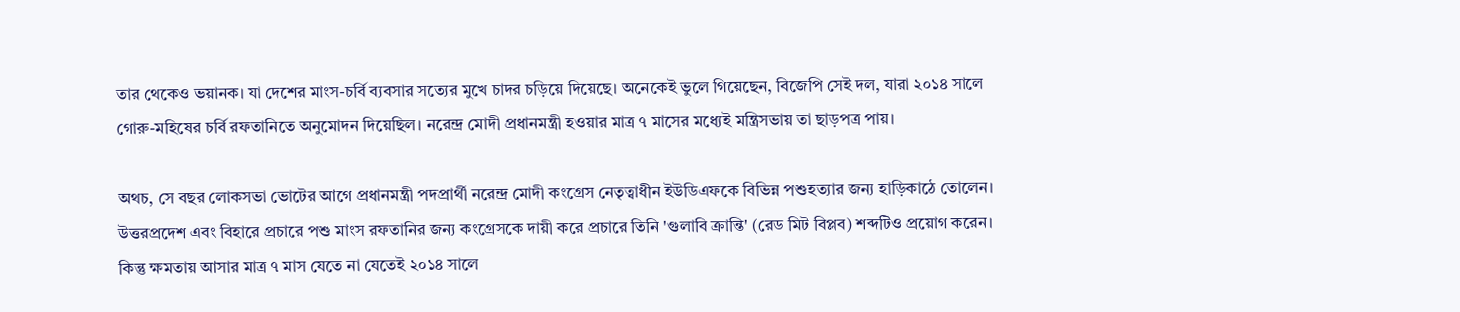তার থেকেও ভয়ানক। যা দেশের মাংস-চর্বি ব্যবসার সত্যের মুখে চাদর চড়িয়ে দিয়েছে। অনেকেই ভুলে গিয়েছেন, বিজেপি সেই দল, যারা ২০১৪ সালে গোরু-মহিষের চর্বি রফতানিতে অনুমোদন দিয়েছিল। নরেন্দ্র মোদী প্রধানমন্ত্রী হওয়ার মাত্র ৭ মাসের মধ্যেই মন্ত্রিসভায় তা ছাড়পত্র পায়।

অথচ, সে বছর লোকসভা ভোটের আগে প্রধানমন্ত্রী পদপ্রার্থী নরেন্দ্র মোদী কংগ্রেস নেতৃত্বাধীন ইউডিএফকে বিভিন্ন পশুহত্যার জন্য হাড়িকাঠে তোলেন। উত্তরপ্রদেশ এবং বিহারে প্রচারে পশু মাংস রফতানির জন্য কংগ্রেসকে দায়ী করে প্রচারে তিনি 'গুলাবি ক্রান্তি' (রেড মিট বিপ্লব) শব্দটিও প্রয়োগ করেন। কিন্তু ক্ষমতায় আসার মাত্র ৭ মাস যেতে না যেতেই ২০১৪ সালে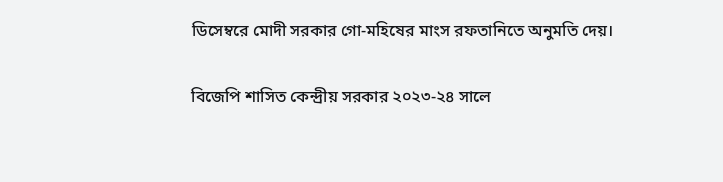ডিসেম্বরে মোদী সরকার গো-মহিষের মাংস রফতানিতে অনুমতি দেয়।

বিজেপি শাসিত কেন্দ্রীয় সরকার ২০২৩-২৪ সালে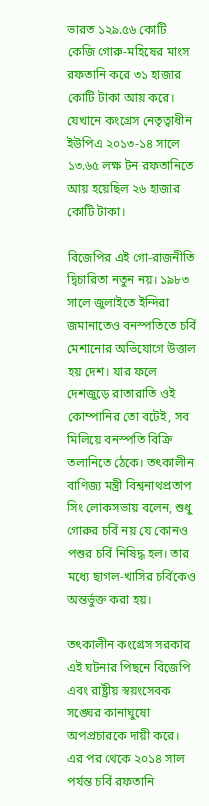ভারত ১২৯.৫৬ কোটি কেজি গোরু-মহিষের মাংস রফতানি করে ৩১ হাজার কোটি টাকা আয় করে। যেখানে কংগ্রেস নেতৃত্বাধীন ইউপিএ ২০১৩-১৪ সালে ১৩.৬৫ লক্ষ টন রফতানিতে আয় হয়েছিল ২৬ হাজার কোটি টাকা।

বিজেপির এই গো-রাজনীতি দ্বিচারিতা নতুন নয়। ১৯৮৩ সালে জুলাইতে ইন্দিরা জমানাতেও বনস্পতিতে চর্বি মেশানোর অভিযোগে উত্তাল হয় দেশ। যার ফলে দেশজুড়ে রাতারাতি ওই কোম্পানির তো বটেই, সব মিলিয়ে বনস্পতি বিক্রি তলানিতে ঠেকে। তৎকালীন বাণিজ্য মন্ত্রী বিশ্বনাথপ্রতাপ সিং লোকসভায় বলেন, শুধু গোরুর চর্বি নয় যে কোনও পশুর চর্বি নিষিদ্ধ হল। তার মধ্যে ছাগল-খাসির চর্বিকেও অন্তর্ভুক্ত করা হয়।

তৎকালীন কংগ্রেস সরকার এই ঘটনার পিছনে বিজেপি এবং রাষ্ট্রীয় স্বয়ংসেবক সঙ্ঘের কানাঘুষো অপপ্রচারকে দায়ী করে। এর পর থেকে ২০১৪ সাল পর্যন্ত চর্বি রফতানি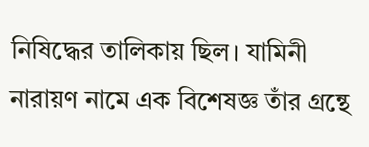নিষিদ্ধের তালিকায় ছিল। যামিনী নারায়ণ নামে এক বিশেষজ্ঞ তাঁর গ্রন্থে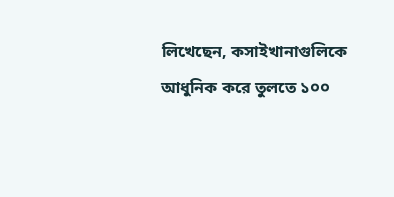লিখেছেন, কসাইখানাগুলিকে আধুনিক করে তুলতে ১০০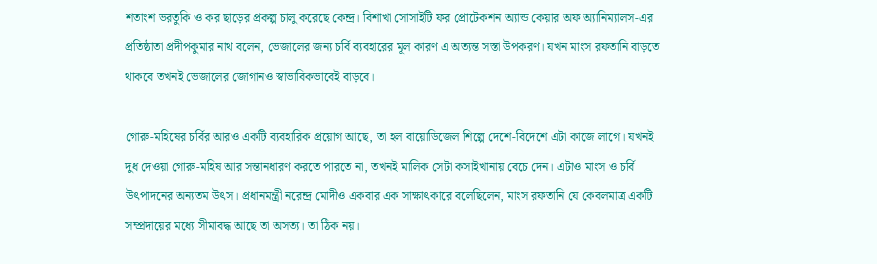শতাংশ ভরতুকি ও কর ছাড়ের প্রকল্প চালু করেছে কেন্দ্র। বিশাখা সোসাইটি ফর প্রোটেকশন অ্যান্ড কেয়ার অফ অ্যানিম্যালস-এর প্রতিষ্ঠাতা প্রদীপকুমার নাথ বলেন, ভেজালের জন্য চর্বি ব্যবহারের মূল কারণ এ অত্যন্ত সস্তা উপকরণ। যখন মাংস রফতানি বাড়তে থাকবে তখনই ভেজালের জোগানও স্বাভাবিকভাবেই বাড়বে।

গোরু-মহিষের চর্বির আরও একটি ব্যবহারিক প্রয়োগ আছে, তা হল বায়োডিজেল শিল্পে দেশে-বিদেশে এটা কাজে লাগে। যখনই দুধ দেওয়া গোরু-মহিষ আর সন্তানধারণ করতে পারতে না, তখনই মালিক সেটা কসাইখানায় বেচে দেন। এটাও মাংস ও চর্বি উৎপাদনের অন্যতম উৎস। প্রধানমন্ত্রী নরেন্দ্র মোদীও একবার এক সাক্ষাৎকারে বলেছিলেন, মাংস রফতানি যে কেবলমাত্র একটি সম্প্রদায়ের মধ্যে সীমাবদ্ধ আছে তা অসত্য। তা ঠিক নয়।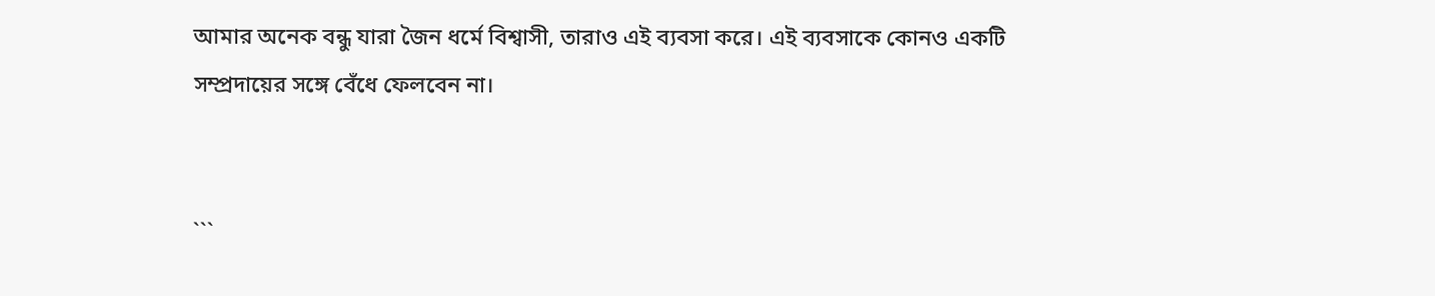আমার অনেক বন্ধু যারা জৈন ধর্মে বিশ্বাসী, তারাও এই ব্যবসা করে। এই ব্যবসাকে কোনও একটি সম্প্রদায়ের সঙ্গে বেঁধে ফেলবেন না।


```